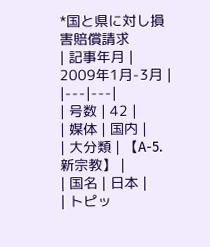*国と県に対し損害賠償請求
| 記事年月 | 2009年1月-3月 |
|---|---|
| 号数 | 42 |
| 媒体 | 国内 |
| 大分類 | 【A-5.新宗教】 |
| 国名 | 日本 |
| トピッ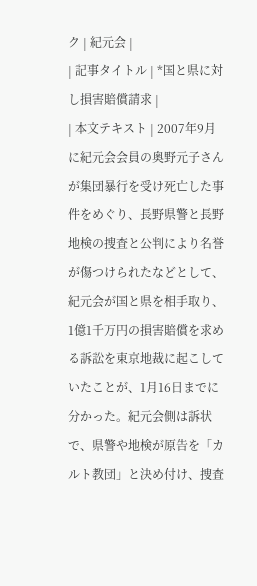ク | 紀元会 |
| 記事タイトル | *国と県に対し損害賠償請求 |
| 本文テキスト | 2007年9月に紀元会会員の奥野元子さんが集団暴行を受け死亡した事件をめぐり、長野県警と長野地検の捜査と公判により名誉が傷つけられたなどとして、紀元会が国と県を相手取り、1億1千万円の損害賠償を求める訴訟を東京地裁に起こしていたことが、1月16日までに分かった。紀元会側は訴状で、県警や地検が原告を「カルト教団」と決め付け、捜査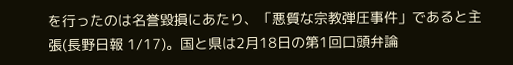を行ったのは名誉毀損にあたり、「悪質な宗教弾圧事件」であると主張(長野日報 1/17)。国と県は2月18日の第1回口頭弁論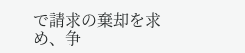で請求の棄却を求め、争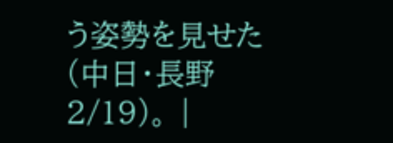う姿勢を見せた(中日・長野 2/19)。 |